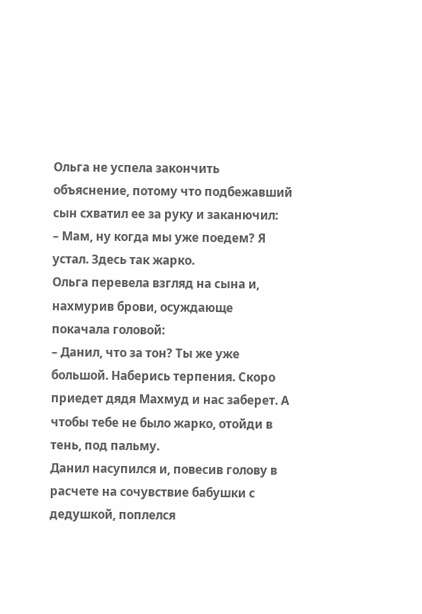Ольга не успела закончить объяснение, потому что подбежавший сын схватил ее за руку и заканючил:
– Мам, ну когда мы уже поедем? Я устал. Здесь так жарко.
Ольга перевела взгляд на сына и, нахмурив брови, осуждающе покачала головой:
– Данил, что за тон? Ты же уже большой. Наберись терпения. Скоро приедет дядя Махмуд и нас заберет. А чтобы тебе не было жарко, отойди в тень, под пальму.
Данил насупился и, повесив голову в расчете на сочувствие бабушки с дедушкой, поплелся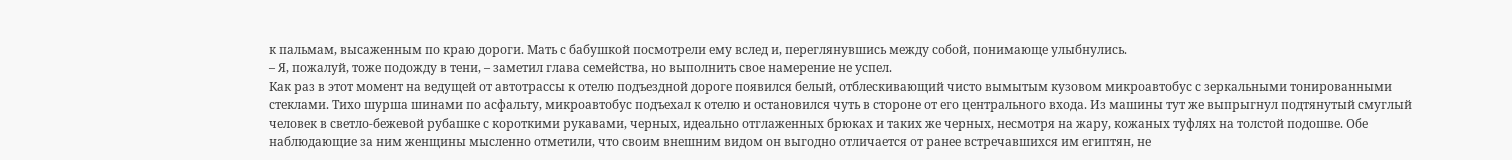к пальмам, высаженным по краю дороги. Мать с бабушкой посмотрели ему вслед и, переглянувшись между собой, понимающе улыбнулись.
– Я, пожалуй, тоже подожду в тени, – заметил глава семейства, но выполнить свое намерение не успел.
Как раз в этот момент на ведущей от автотрассы к отелю подъездной дороге появился белый, отблескивающий чисто вымытым кузовом микроавтобус с зеркальными тонированными стеклами. Тихо шурша шинами по асфальту, микроавтобус подъехал к отелю и остановился чуть в стороне от его центрального входа. Из машины тут же выпрыгнул подтянутый смуглый человек в светло-бежевой рубашке с короткими рукавами, черных, идеально отглаженных брюках и таких же черных, несмотря на жару, кожаных туфлях на толстой подошве. Обе наблюдающие за ним женщины мысленно отметили, что своим внешним видом он выгодно отличается от ранее встречавшихся им египтян, не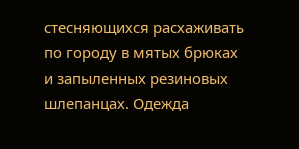стесняющихся расхаживать по городу в мятых брюках и запыленных резиновых шлепанцах. Одежда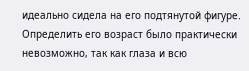идеально сидела на его подтянутой фигуре. Определить его возраст было практически невозможно, так как глаза и всю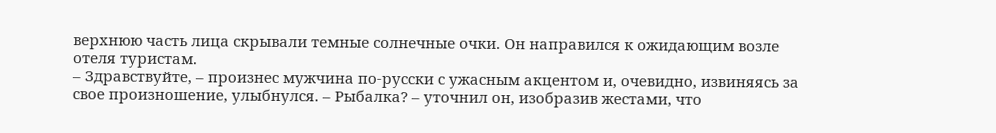верхнюю часть лица скрывали темные солнечные очки. Он направился к ожидающим возле отеля туристам.
– Здравствуйте, – произнес мужчина по-русски с ужасным акцентом и, очевидно, извиняясь за свое произношение, улыбнулся. – Рыбалка? – уточнил он, изобразив жестами, что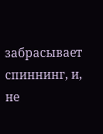забрасывает спиннинг, и, не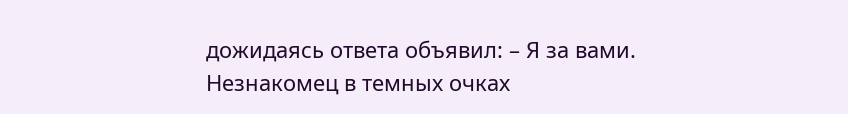дожидаясь ответа объявил: – Я за вами.
Незнакомец в темных очках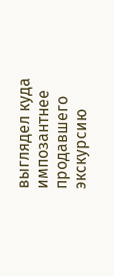выглядел куда импозантнее продавшего экскурсию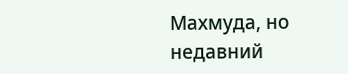Махмуда, но недавний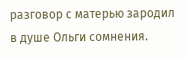разговор с матерью зародил в душе Ольги сомнения.